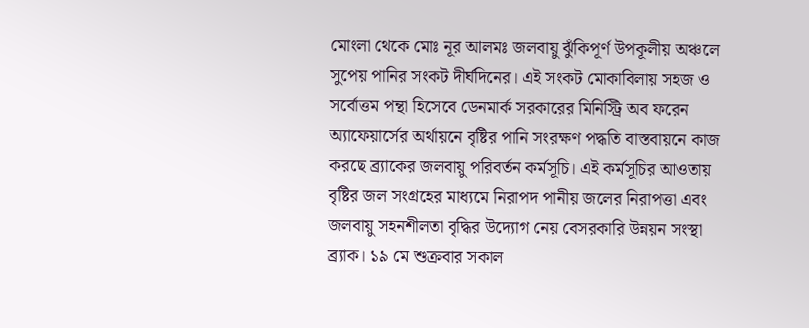মোংলা থেকে মোঃ নূর আলমঃ জলবায়ু ঝুঁকিপূর্ণ উপকূলীয় অঞ্চলে সুপেয় পানির সংকট দীর্ঘদিনের। এই সংকট মোকাবিলায় সহজ ও সর্বোত্তম পন্থা হিসেবে ডেনমার্ক সরকারের মিনিস্ট্রি অব ফরেন অ্যাফেয়ার্সের অর্থায়নে বৃষ্টির পানি সংরক্ষণ পদ্ধতি বাস্তবায়নে কাজ করছে ব্র্যাকের জলবায়ু পরিবর্তন কর্মসূচি। এই কর্মসূচির আওতায় বৃষ্টির জল সংগ্রহের মাধ্যমে নিরাপদ পানীয় জলের নিরাপত্তা এবং জলবায়ু সহনশীলতা বৃদ্ধির উদ্যোগ নেয় বেসরকারি উন্নয়ন সংস্থা ব্র্যাক। ১৯ মে শুক্রবার সকাল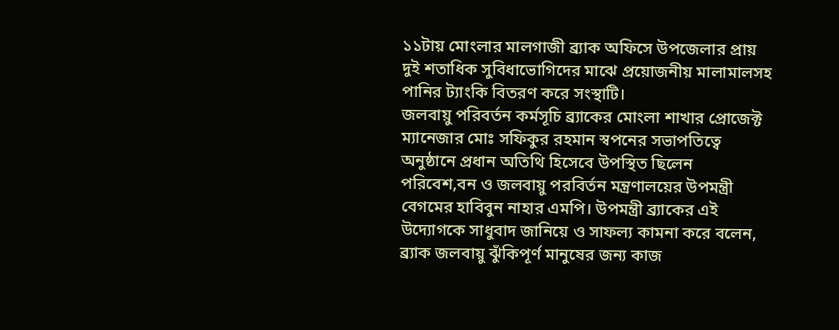১১টায় মোংলার মালগাজী ব্র্যাক অফিসে উপজেলার প্রায় দুই শতাধিক সুবিধাভোগিদের মাঝে প্রয়োজনীয় মালামালসহ পানির ট্যাংকি বিতরণ করে সংস্থাটি।
জলবায়ু পরিবর্তন কর্মসূচি ব্র্যাকের মোংলা শাখার প্রোজেক্ট ম্যানেজার মোঃ সফিকুর রহমান স্বপনের সভাপতিত্বে অনুষ্ঠানে প্রধান অতিথি হিসেবে উপস্থিত ছিলেন পরিবেশ,বন ও জলবায়ু পরবির্তন মন্ত্রণালয়ের উপমন্ত্রী বেগমের হাবিবুন নাহার এমপি। উপমন্ত্রী ব্র্যাকের এই উদ্যোগকে সাধুবাদ জানিয়ে ও সাফল্য কামনা করে বলেন, ব্র্যাক জলবায়ু ঝুঁকিপূর্ণ মানুষের জন্য কাজ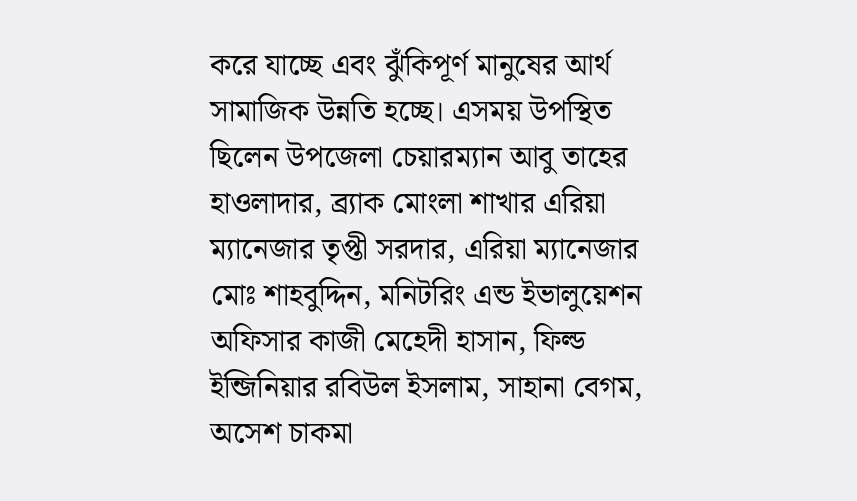করে যাচ্ছে এবং ঝুঁকিপূর্ণ মানুষের আর্থ সামাজিক উন্নতি হচ্ছে। এসময় উপস্থিত ছিলেন উপজেলা চেয়ারম্যান আবু তাহের হাওলাদার, ব্র্যাক মোংলা শাখার এরিয়া ম্যানেজার তৃপ্তী সরদার, এরিয়া ম্যানেজার মোঃ শাহবুদ্দিন, মনিটরিং এন্ড ইভালুয়েশন অফিসার কাজী মেহেদী হাসান, ফিল্ড ইন্জিনিয়ার রবিউল ইসলাম, সাহানা বেগম, অসেশ চাকমা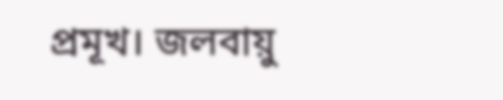প্রমূখ। জলবায়ু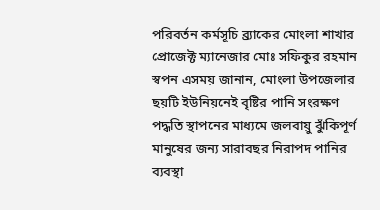পরিবর্তন কর্মসূচি ব্র্যাকের মোংলা শাখার প্রোজেক্ট ম্যানেজার মোঃ সফিকুর রহমান স্বপন এসময় জানান, মোংলা উপজেলার ছয়টি ইউনিয়নেই বৃষ্টির পানি সংরক্ষণ পদ্ধতি স্থাপনের মাধ্যমে জলবায়ু ঝুঁকিপূর্ণ মানুষের জন্য সারাবছর নিরাপদ পানির ব্যবস্থা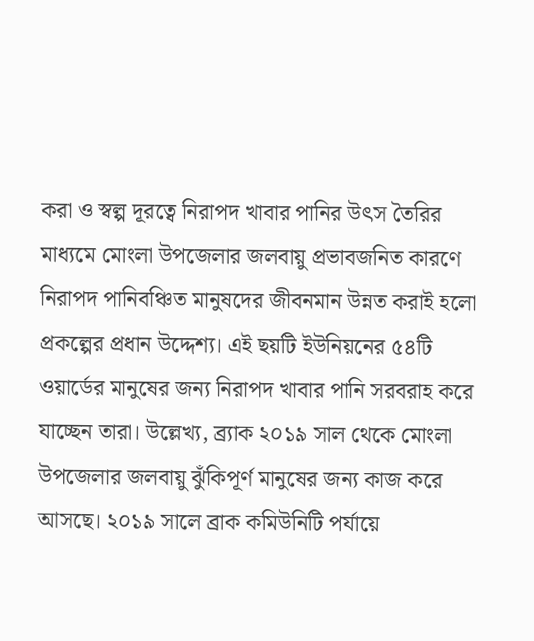করা ও স্বল্প দূরত্বে নিরাপদ খাবার পানির উৎস তৈরির মাধ্যমে মোংলা উপজেলার জলবায়ু প্রভাবজনিত কারণে নিরাপদ পানিবঞ্চিত মানুষদের জীবনমান উন্নত করাই হলো প্রকল্পের প্রধান উদ্দেশ্য। এই ছয়টি ইউনিয়নের ৫৪টি ওয়ার্ডের মানুষের জন্য নিরাপদ খাবার পানি সরবরাহ করে যাচ্ছেন তারা। উল্লেখ্য, ব্র্যাক ২০১৯ সাল থেকে মোংলা উপজেলার জলবায়ু ঝুঁকিপূর্ণ মানুষের জন্য কাজ করে আসছে। ২০১৯ সালে ব্রাক কমিউনিটি পর্যায়ে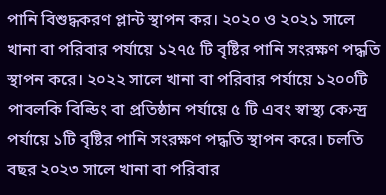পানি বিশুদ্ধকরণ প্লান্ট স্থাপন কর। ২০২০ ও ২০২১ সালে খানা বা পরিবার পর্যায়ে ১২৭৫ টি বৃষ্টির পানি সংরক্ষণ পদ্ধতি স্থাপন করে। ২০২২ সালে খানা বা পরিবার পর্যায়ে ১২০০টি পাবলকি বিল্ডিং বা প্রতিষ্ঠান পর্যায়ে ৫ টি এবং স্বাস্থ্য কে›ন্দ্র পর্যায়ে ১টি বৃষ্টির পানি সংরক্ষণ পদ্ধতি স্থাপন করে। চলতি বছর ২০২৩ সালে খানা বা পরিবার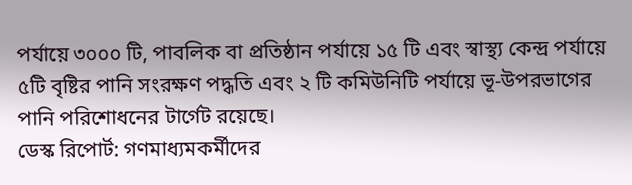পর্যায়ে ৩০০০ টি, পাবলিক বা প্রতিষ্ঠান পর্যায়ে ১৫ টি এবং স্বাস্থ্য কেন্দ্র পর্যায়ে ৫টি বৃষ্টির পানি সংরক্ষণ পদ্ধতি এবং ২ টি কমিউনিটি পর্যায়ে ভূ-উপরভাগের পানি পরিশোধনের টার্গেট রয়েছে।
ডেস্ক রিপোর্ট: গণমাধ্যমকর্মীদের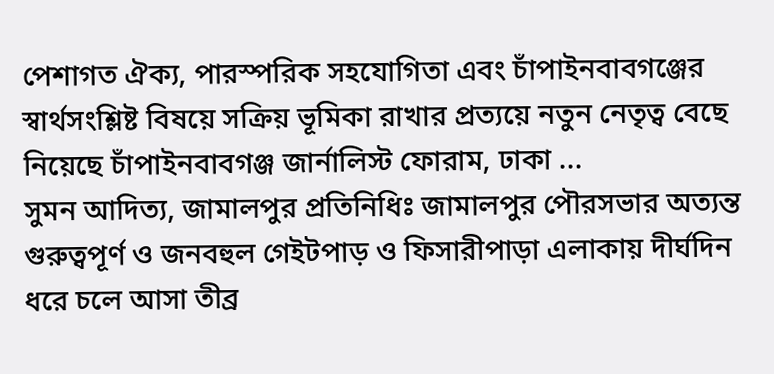পেশাগত ঐক্য, পারস্পরিক সহযোগিতা এবং চাঁপাইনবাবগঞ্জের স্বার্থসংশ্লিষ্ট বিষয়ে সক্রিয় ভূমিকা রাখার প্রত্যয়ে নতুন নেতৃত্ব বেছে নিয়েছে চাঁপাইনবাবগঞ্জ জার্নালিস্ট ফোরাম, ঢাকা ...
সুমন আদিত্য, জামালপুর প্রতিনিধিঃ জামালপুর পৌরসভার অত্যন্ত গুরুত্বপূর্ণ ও জনবহুল গেইটপাড় ও ফিসারীপাড়া এলাকায় দীর্ঘদিন ধরে চলে আসা তীব্র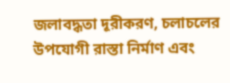জলাবদ্ধতা দূরীকরণ, চলাচলের উপযোগী রাস্তা নির্মাণ এবং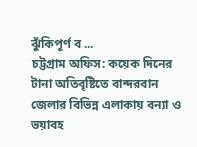ঝুঁকিপূর্ণ ব ...
চট্টগ্রাম অফিস: কয়েক দিনের টানা অতিবৃষ্টিতে বান্দরবান জেলার বিভিন্ন এলাকায় বন্যা ও ভয়াবহ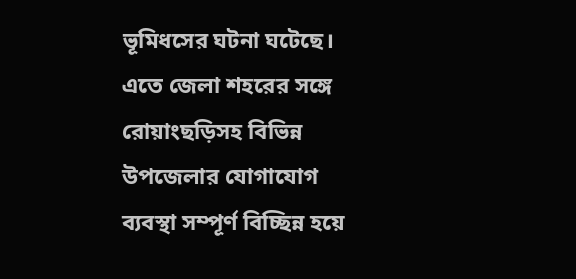ভূমিধসের ঘটনা ঘটেছে। এতে জেলা শহরের সঙ্গে রোয়াংছড়িসহ বিভিন্ন উপজেলার যোগাযোগ ব্যবস্থা সম্পূর্ণ বিচ্ছিন্ন হয়ে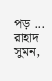পড় ...
রাহাদ সুমন,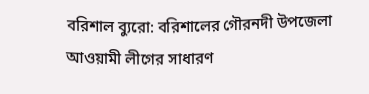বরিশাল ব্যুরো: বরিশালের গৌরনদী উপজেলা আওয়ামী লীগের সাধারণ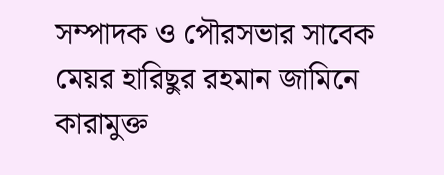সম্পাদক ও পৌরসভার সাবেক মেয়র হারিছুর রহমান জামিনে কারামুক্ত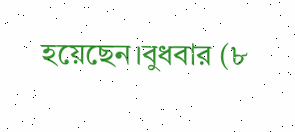হয়েছেন।বুধবার (৮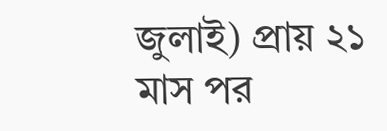জুলাই) প্রায় ২১ মাস পর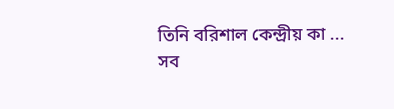তিনি বরিশাল কেন্দ্রীয় কা ...
সব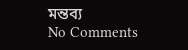মন্তব্য
No Comments